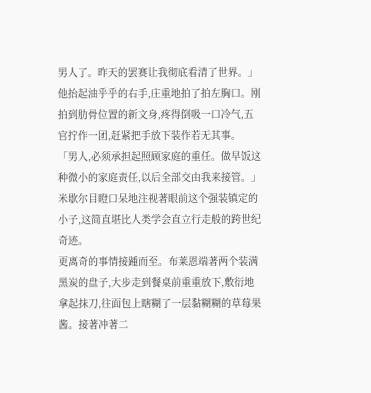男人了。昨天的罢赛让我彻底看清了世界。」
他抬起油乎乎的右手,庄重地拍了拍左胸口。刚拍到肋骨位置的新文身,疼得倒吸一口冷气,五官拧作一团,赶紧把手放下装作若无其事。
「男人,必须承担起照顾家庭的重任。做早饭这种微小的家庭责任,以后全部交由我来接管。」
米歇尔目瞪口呆地注视著眼前这个强装镇定的小子,这简直堪比人类学会直立行走般的跨世纪奇迹。
更离奇的事情接踵而至。布莱恩端著两个装满黑炭的盘子,大步走到餐桌前重重放下,敷衍地拿起抹刀,往面包上瞎糊了一层黏糊糊的草莓果酱。接著冲著二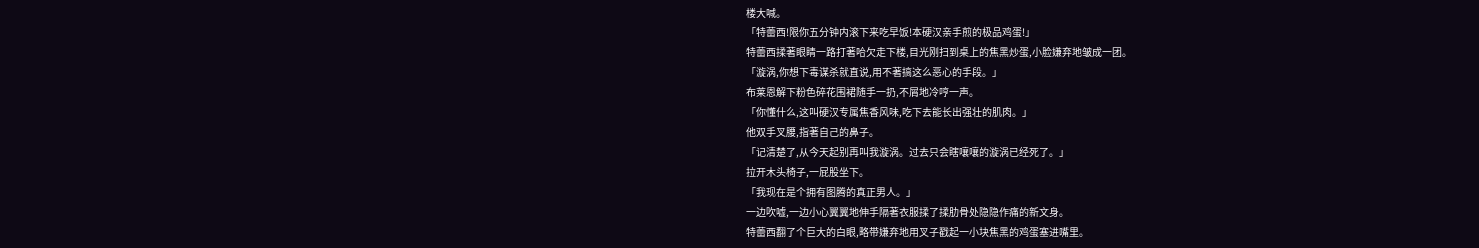楼大喊。
「特蕾西!限你五分钟内滚下来吃早饭!本硬汉亲手煎的极品鸡蛋!」
特蕾西揉著眼睛一路打著哈欠走下楼,目光刚扫到桌上的焦黑炒蛋,小脸嫌弃地皱成一团。
「漩涡,你想下毒谋杀就直说,用不著搞这么恶心的手段。」
布莱恩解下粉色碎花围裙随手一扔,不屑地冷哼一声。
「你懂什么,这叫硬汉专属焦香风味,吃下去能长出强壮的肌肉。」
他双手叉腰,指著自己的鼻子。
「记清楚了,从今天起别再叫我漩涡。过去只会瞎嚷嚷的漩涡已经死了。」
拉开木头椅子,一屁股坐下。
「我现在是个拥有图腾的真正男人。」
一边吹嘘,一边小心翼翼地伸手隔著衣服揉了揉肋骨处隐隐作痛的新文身。
特蕾西翻了个巨大的白眼,略带嫌弃地用叉子戳起一小块焦黑的鸡蛋塞进嘴里。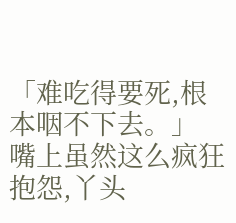「难吃得要死,根本咽不下去。」
嘴上虽然这么疯狂抱怨,丫头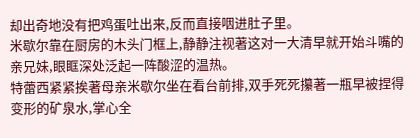却出奇地没有把鸡蛋吐出来,反而直接咽进肚子里。
米歇尔靠在厨房的木头门框上,静静注视著这对一大清早就开始斗嘴的亲兄妹,眼眶深处泛起一阵酸涩的温热。
特蕾西紧紧挨著母亲米歇尔坐在看台前排,双手死死攥著一瓶早被捏得变形的矿泉水,掌心全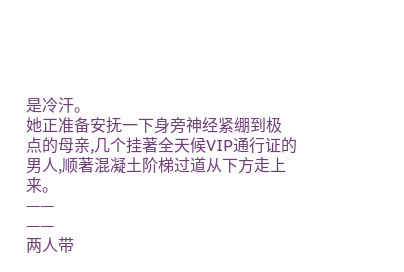是冷汗。
她正准备安抚一下身旁神经紧绷到极点的母亲,几个挂著全天候VIP通行证的男人,顺著混凝土阶梯过道从下方走上来。
——
——
两人带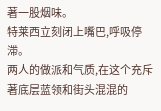著一股烟味。
特莱西立刻闭上嘴巴,呼吸停滞。
两人的做派和气质,在这个充斥著底层蓝领和街头混混的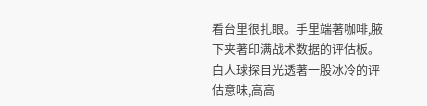看台里很扎眼。手里端著咖啡,腋下夹著印满战术数据的评估板。白人球探目光透著一股冰冷的评估意味,高高